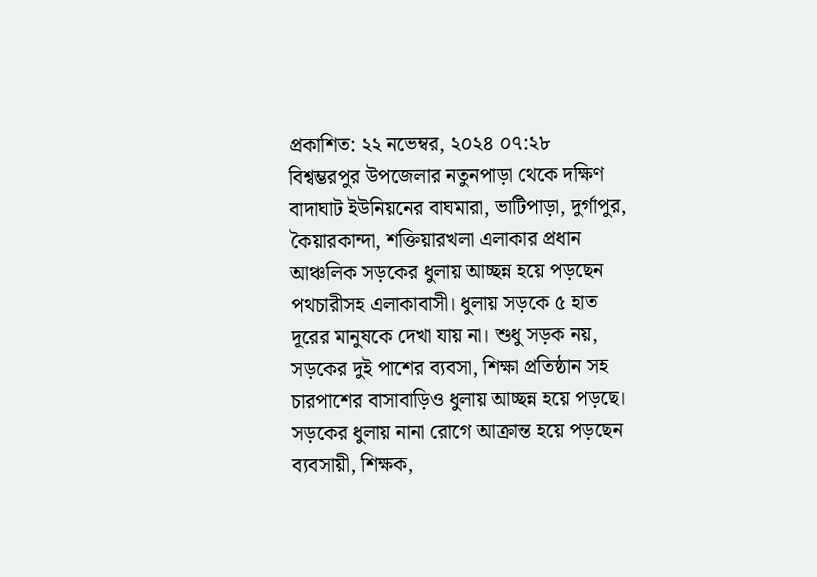প্রকাশিত: ২২ নভেম্বর, ২০২৪ ০৭:২৮
বিশ্বম্ভরপুর উপজেলার নতুনপাড়া থেকে দক্ষিণ বাদাঘাট ইউনিয়নের বাঘমারা, ভাটিপাড়া, দুর্গাপুর, কৈয়ারকান্দা, শক্তিয়ারখলা এলাকার প্রধান আঞ্চলিক সড়কের ধুলায় আচ্ছন্ন হয়ে পড়ছেন পথচারীসহ এলাকাবাসী। ধুলায় সড়কে ৫ হাত দূরের মানুষকে দেখা যায় না। শুধু সড়ক নয়, সড়কের দুই পাশের ব্যবসা, শিক্ষা প্রতিষ্ঠান সহ চারপাশের বাসাবাড়িও ধুলায় আচ্ছন্ন হয়ে পড়ছে। সড়কের ধুলায় নানা রোগে আক্রান্ত হয়ে পড়ছেন ব্যবসায়ী, শিক্ষক,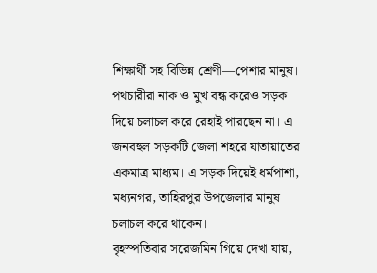শিক্ষার্থী সহ বিভিন্ন শ্রেণী—পেশার মানুষ। পথচারীরা নাক ও মুখ বন্ধ করেও সড়ক দিয়ে চলাচল করে রেহাই পারছেন না। এ জনবহুল সড়কটি জেলা শহরে যাতায়াতের একমাত্র মাধ্যম। এ সড়ক দিয়েই ধর্মপাশা, মধ্যনগর, তাহিরপুর উপজেলার মানুষ চলাচল করে থাকেন।
বৃহস্পতিবার সরেজমিন গিয়ে দেখা যায়,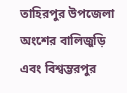তাহিরপুর উপজেলা অংশের বালিজুড়ি এবং বিশ্বম্ভরপুর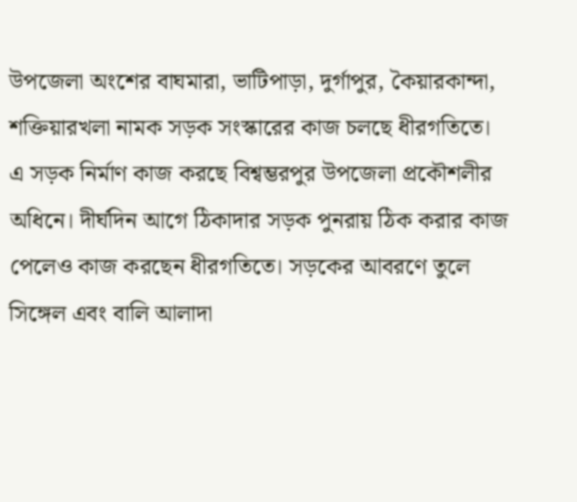উপজেলা অংশের বাঘমারা, ভাটিপাড়া, দুর্গাপুর, কৈয়ারকান্দা, শক্তিয়ারখলা নামক সড়ক সংস্কারের কাজ চলছে ধীরগতিতে। এ সড়ক নির্মাণ কাজ করছে বিশ্বম্ভরপুর উপজেলা প্রকৌশলীর অধিনে। দীর্ঘদিন আগে ঠিকাদার সড়ক পুনরায় ঠিক করার কাজ পেলেও কাজ করছেন ধীরগতিতে। সড়কের আবরণে তুলে সিঙ্গেল এবং বালি আলাদা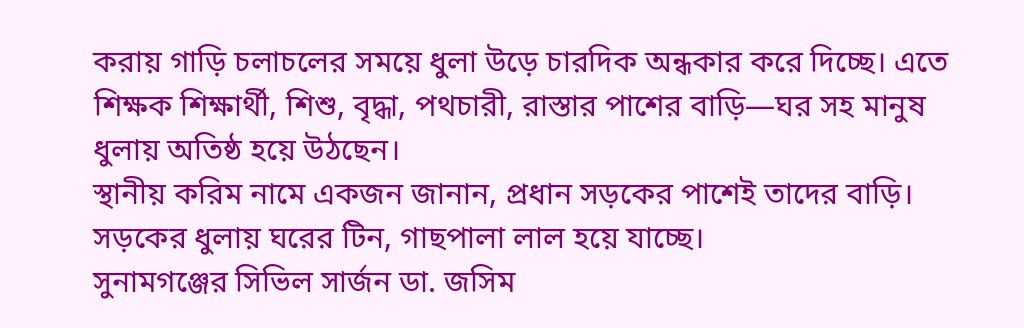করায় গাড়ি চলাচলের সময়ে ধুলা উড়ে চারদিক অন্ধকার করে দিচ্ছে। এতে শিক্ষক শিক্ষার্থী, শিশু, বৃদ্ধা, পথচারী, রাস্তার পাশের বাড়ি—ঘর সহ মানুষ ধুলায় অতিষ্ঠ হয়ে উঠছেন।
স্থানীয় করিম নামে একজন জানান, প্রধান সড়কের পাশেই তাদের বাড়ি। সড়কের ধুলায় ঘরের টিন, গাছপালা লাল হয়ে যাচ্ছে।
সুনামগঞ্জের সিভিল সার্জন ডা. জসিম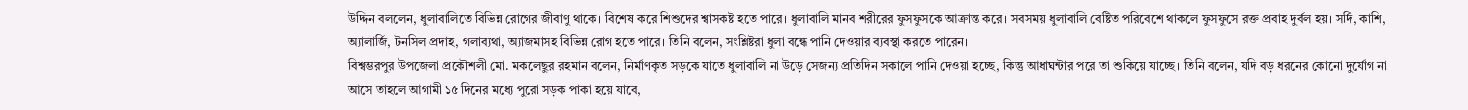উদ্দিন বললেন, ধুলাবালিতে বিভিন্ন রোগের জীবাণু থাকে। বিশেষ করে শিশুদের শ্বাসকষ্ট হতে পারে। ধুলাবালি মানব শরীরের ফুসফুসকে আক্রান্ত করে। সবসময় ধুলাবালি বেষ্টিত পরিবেশে থাকলে ফুসফুসে রক্ত প্রবাহ দুর্বল হয়। সর্দি, কাশি, অ্যালার্জি, টনসিল প্রদাহ, গলাব্যথা, অ্যাজমাসহ বিভিন্ন রোগ হতে পারে। তিনি বলেন, সংশ্লিষ্টরা ধুলা বন্ধে পানি দেওয়ার ব্যবস্থা করতে পারেন।
বিশ্বম্ভরপুর উপজেলা প্রকৌশলী মো. মকলেছুর রহমান বলেন, নির্মাণকৃত সড়কে যাতে ধুলাবালি না উড়ে সেজন্য প্রতিদিন সকালে পানি দেওয়া হচ্ছে, কিন্তু আধাঘন্টার পরে তা শুকিয়ে যাচ্ছে। তিনি বলেন, যদি বড় ধরনের কোনো দুর্যোগ না আসে তাহলে আগামী ১৫ দিনের মধ্যে পুরো সড়ক পাকা হয়ে যাবে,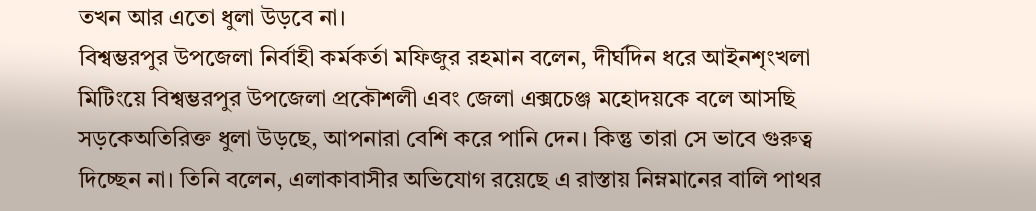তখন আর এতো ধুলা উড়বে না।
বিশ্বম্ভরপুর উপজেলা নির্বাহী কর্মকর্তা মফিজুর রহমান বলেন, দীর্ঘদিন ধরে আইনশৃংখলা মিটিংয়ে বিশ্বম্ভরপুর উপজেলা প্রকৌশলী এবং জেলা এক্সচেঞ্জ মহোদয়কে বলে আসছি সড়কেঅতিরিক্ত ধুলা উড়ছে, আপনারা বেশি করে পানি দেন। কিন্তু তারা সে ভাবে গুরুত্ব দিচ্ছেন না। তিনি বলেন, এলাকাবাসীর অভিযোগ রয়েছে এ রাস্তায় নিম্নমানের বালি পাথর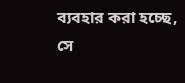ব্যবহার করা হচ্ছে, সে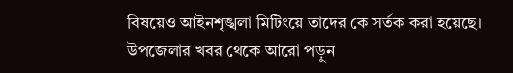বিষয়েও আইনশৃঙ্খলা মিটিংয়ে তাদের কে সর্তক করা হয়েছে।
উপজেলার খবর থেকে আরো পড়ুন